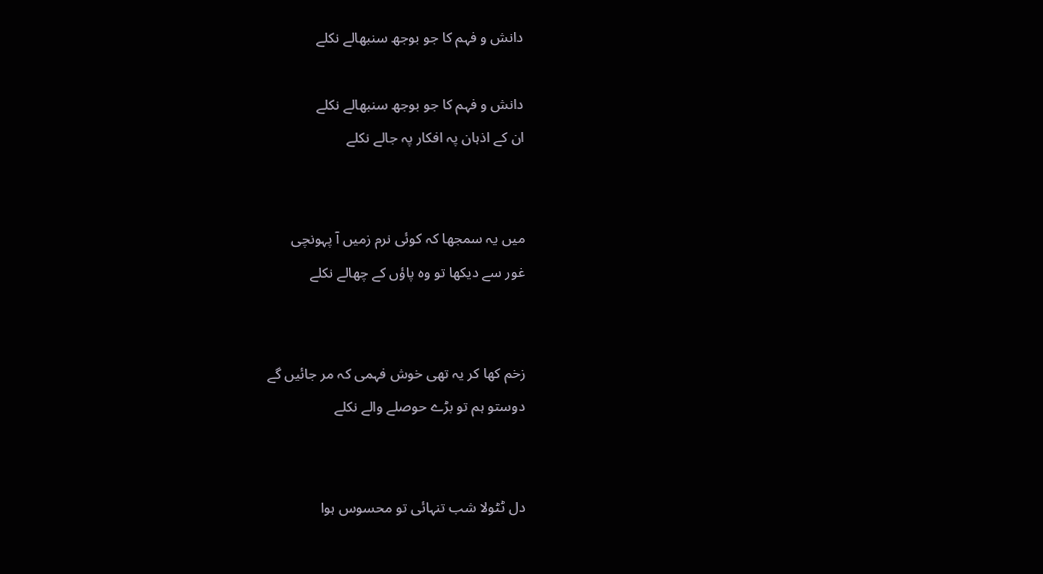دانش و فہم کا جو بوجھ سنبھالے نکلے

دانش و فہم کا جو بوجھ سنبھالے نکلے
ان کے اذہان پہ افکار پہ جالے نکلے


میں یہ سمجھا کہ کوئی نرم زمیں آ پہونچی
غور سے دیکھا تو وہ پاؤں کے چھالے نکلے


زخم کھا کر یہ تھی خوش فہمی کہ مر جائیں گے
دوستو ہم تو بڑے حوصلے والے نکلے


دل ٹٹولا شب تنہائی تو محسوس ہوا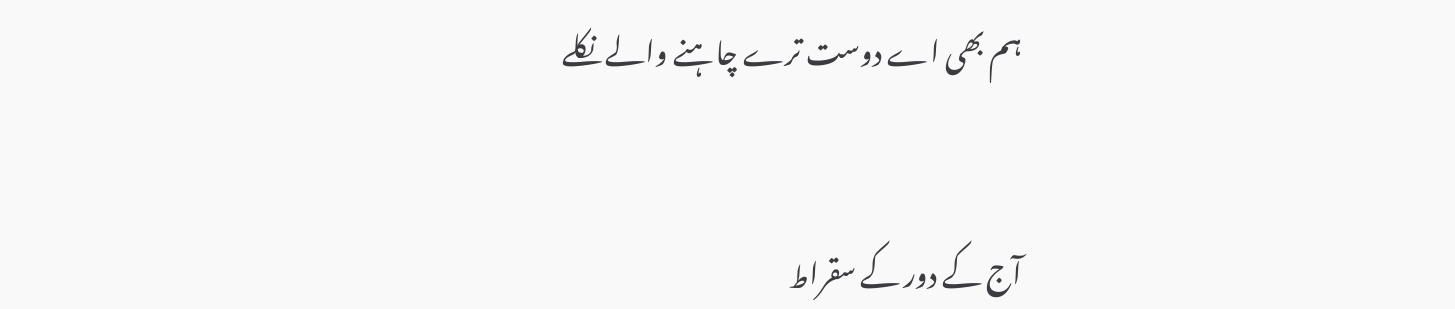ہم بھی اے دوست ترے چاہنے والے نکلے


آج کے دور کے سقراط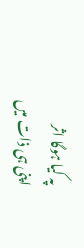پہ کیا ہوگا اثر
اپنی ہی ذات میں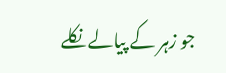جو زہر کے پیالے نکلے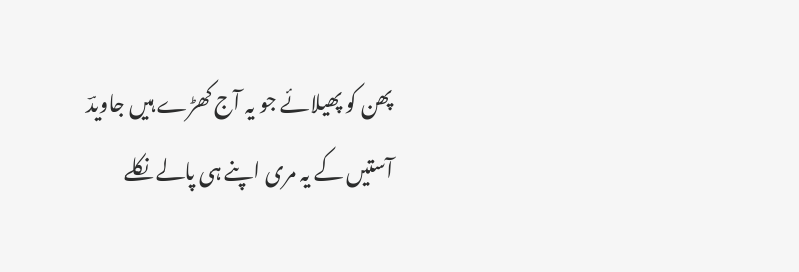پھن کو پھیلائے جو یہ آج کھڑے ہیں جاویدؔ
آستیں کے یہ مری اپنے ہی پالے نکلے